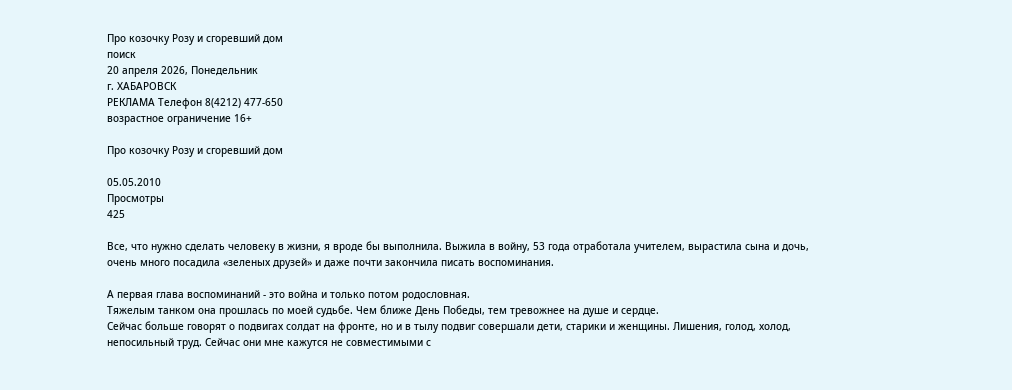Про козочку Розу и сгоревший дом
поиск
20 апреля 2026, Понедельник
г. ХАБАРОВСК
РЕКЛАМА Телефон 8(4212) 477-650
возрастное ограничение 16+

Про козочку Розу и сгоревший дом

05.05.2010
Просмотры
425

Все, что нужно сделать человеку в жизни, я вроде бы выполнила. Выжила в войну, 53 года отработала учителем, вырастила сына и дочь, очень много посадила «зеленых друзей» и даже почти закончила писать воспоминания.

А первая глава воспоминаний - это война и только потом родословная.
Тяжелым танком она прошлась по моей судьбе. Чем ближе День Победы, тем тревожнее на душе и сердце.
Сейчас больше говорят о подвигах солдат на фронте, но и в тылу подвиг совершали дети, старики и женщины. Лишения, голод, холод, непосильный труд. Сейчас они мне кажутся не совместимыми с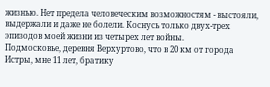жизнью. Нет предела человеческим возможностям - выстояли, выдержали и даже не болели. Коснусь только двух-трех эпизодов моей жизни из четырех лет войны.
Подмосковье, деревня Верхуртово, что в 20 км от города Истры, мне 11 лет, братику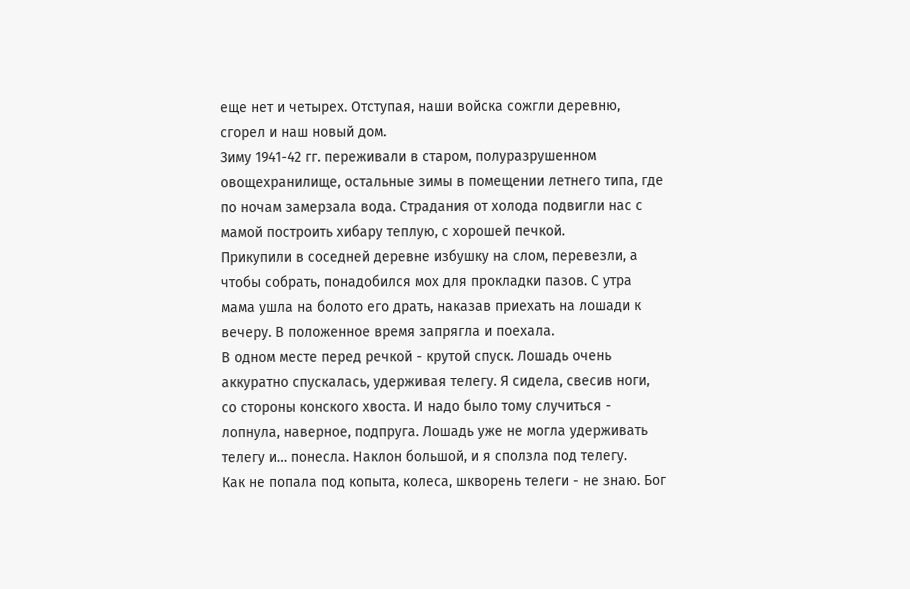еще нет и четырех. Отступая, наши войска сожгли деревню, сгорел и наш новый дом.
Зиму 1941-42 гг. переживали в старом, полуразрушенном овощехранилище, остальные зимы в помещении летнего типа, где по ночам замерзала вода. Страдания от холода подвигли нас с мамой построить хибару теплую, с хорошей печкой.
Прикупили в соседней деревне избушку на слом, перевезли, а чтобы собрать, понадобился мох для прокладки пазов. С утра мама ушла на болото его драть, наказав приехать на лошади к вечеру. В положенное время запрягла и поехала.
В одном месте перед речкой - крутой спуск. Лошадь очень аккуратно спускалась, удерживая телегу. Я сидела, свесив ноги, со стороны конского хвоста. И надо было тому случиться - лопнула, наверное, подпруга. Лошадь уже не могла удерживать телегу и… понесла. Наклон большой, и я сползла под телегу.
Как не попала под копыта, колеса, шкворень телеги - не знаю. Бог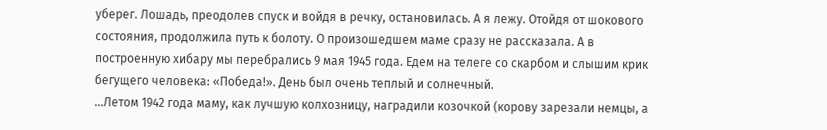уберег. Лошадь, преодолев спуск и войдя в речку, остановилась. А я лежу. Отойдя от шокового состояния, продолжила путь к болоту. О произошедшем маме сразу не рассказала. А в построенную хибару мы перебрались 9 мая 1945 года. Едем на телеге со скарбом и слышим крик бегущего человека: «Победа!». День был очень теплый и солнечный.
…Летом 1942 года маму, как лучшую колхозницу, наградили козочкой (корову зарезали немцы, а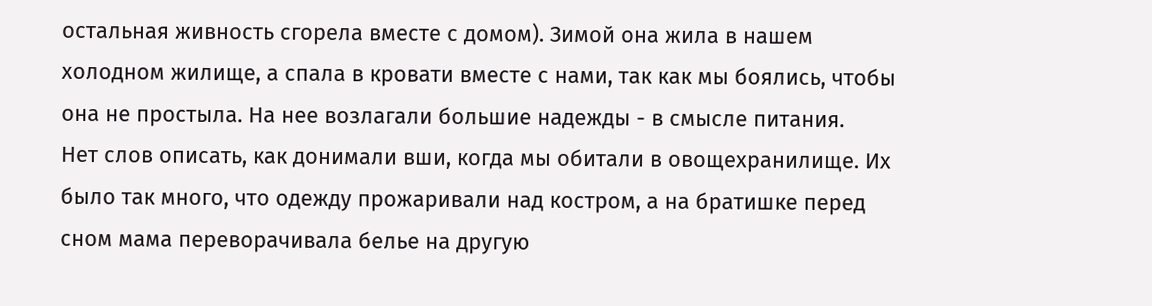остальная живность сгорела вместе с домом). Зимой она жила в нашем холодном жилище, а спала в кровати вместе с нами, так как мы боялись, чтобы она не простыла. На нее возлагали большие надежды - в смысле питания.
Нет слов описать, как донимали вши, когда мы обитали в овощехранилище. Их было так много, что одежду прожаривали над костром, а на братишке перед сном мама переворачивала белье на другую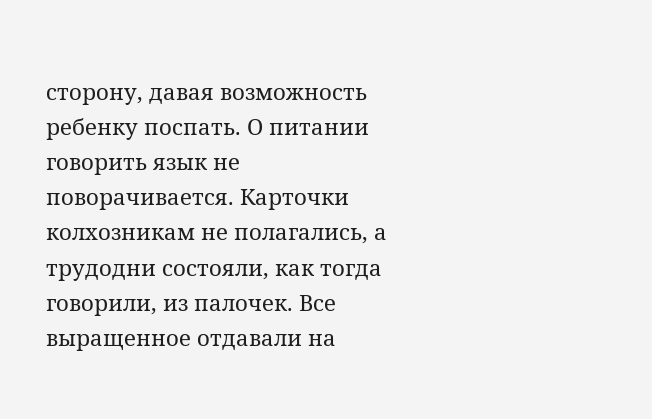сторону, давая возможность ребенку поспать. О питании говорить язык не поворачивается. Карточки колхозникам не полагались, а трудодни состояли, как тогда говорили, из палочек. Все выращенное отдавали на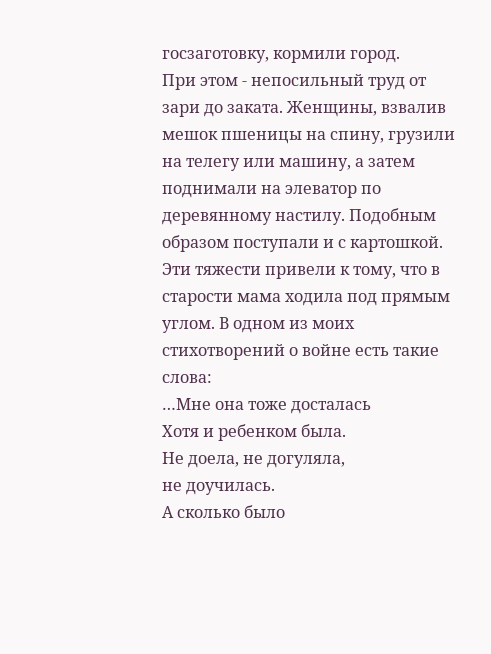госзаготовку, кормили город.
При этом - непосильный труд от зари до заката. Женщины, взвалив мешок пшеницы на спину, грузили на телегу или машину, а затем поднимали на элеватор по деревянному настилу. Подобным образом поступали и с картошкой. Эти тяжести привели к тому, что в старости мама ходила под прямым углом. В одном из моих стихотворений о войне есть такие слова:
…Мне она тоже досталась
Хотя и ребенком была.
Не доела, не догуляла,
не доучилась.
А сколько было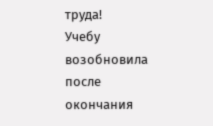труда!
Учебу возобновила после окончания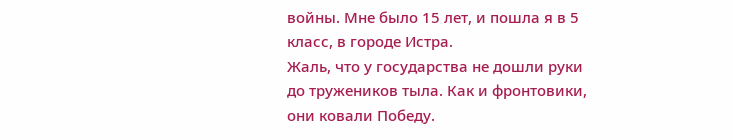войны. Мне было 15 лет, и пошла я в 5 класс, в городе Истра.
Жаль, что у государства не дошли руки до тружеников тыла. Как и фронтовики, они ковали Победу.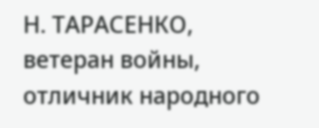Н. ТАРАСЕНКО,
ветеран войны, отличник народного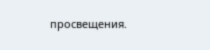просвещения.